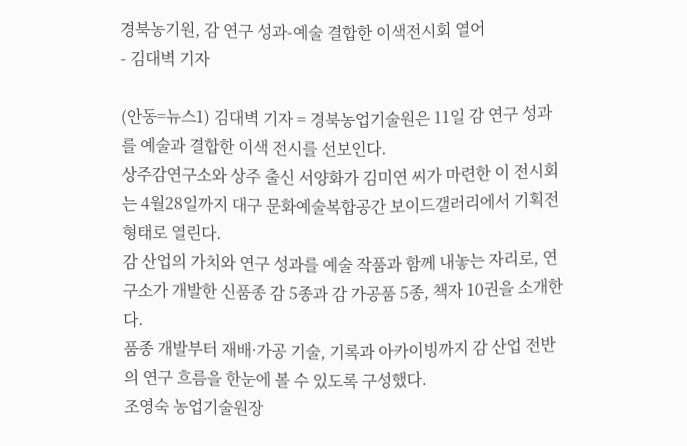경북농기원, 감 연구 성과-예술 결합한 이색전시회 열어
- 김대벽 기자

(안동=뉴스1) 김대벽 기자 = 경북농업기술원은 11일 감 연구 성과를 예술과 결합한 이색 전시를 선보인다.
상주감연구소와 상주 출신 서양화가 김미연 씨가 마련한 이 전시회는 4월28일까지 대구 문화예술복합공간 보이드갤러리에서 기획전 형태로 열린다.
감 산업의 가치와 연구 성과를 예술 작품과 함께 내놓는 자리로, 연구소가 개발한 신품종 감 5종과 감 가공품 5종, 책자 10권을 소개한다.
품종 개발부터 재배·가공 기술, 기록과 아카이빙까지 감 산업 전반의 연구 흐름을 한눈에 볼 수 있도록 구성했다.
조영숙 농업기술원장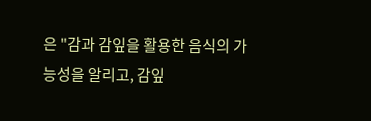은 "감과 감잎을 활용한 음식의 가능성을 알리고, 감잎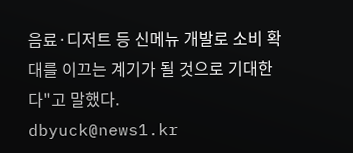음료·디저트 등 신메뉴 개발로 소비 확대를 이끄는 계기가 될 것으로 기대한다"고 말했다.
dbyuck@news1.kr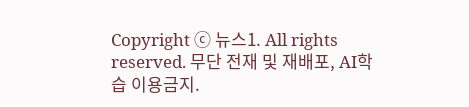Copyright ⓒ 뉴스1. All rights reserved. 무단 전재 및 재배포, AI학습 이용금지.